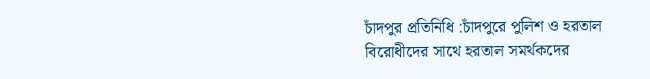চাঁদপুর প্রতিনিধি :চাঁদপুরে পুলিশ ও হরতাল বিরোধীদের সাথে হরতাল সমর্থকদের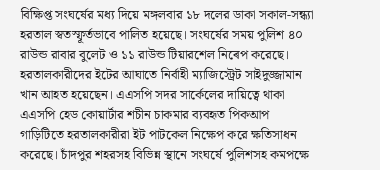বিক্ষিপ্ত সংঘর্ষের মধ্য দিয়ে মঙ্গলবার ১৮ দলের ডাকা সকাল-সন্ধ্যা হরতাল স্বতস্ফূর্তভাবে পালিত হয়েছে। সংঘর্ষের সময় পুলিশ ৪০ রাউন্ড রাবার বুলেট ও ১১ রাউন্ড টিয়ারশেল নিৰেপ করেছে। হরতালকারীদের ইটের আঘাতে নির্বাহী ম্যাজিস্ট্রেট সাইদুজ্জামান খান আহত হয়েছেন। এএসপি সদর সার্কেলের দায়িত্বে থাকা এএসপি হেড কোয়ার্টার শচীন চাকমার ব্যবহৃত পিকআপ গাড়িটিতে হরতালকারীরা ইট পাটকেল নিক্ষেপ করে ক্ষতিসাধন করেছে। চাঁদপুর শহরসহ বিভিন্ন স্থানে সংঘর্ষে পুলিশসহ কমপক্ষে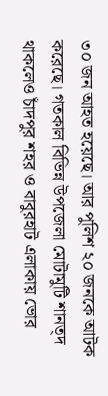৩০ জন আহত হয়েছে। আর পুলিশ ২০ জনকে আটক করেছে। গতকাল বিভিন্ন উপজেলা মোটামুটি শানত্দ থাকলেও চাঁদপুর শহর ও বাবুরহাট এলাকায় ভোর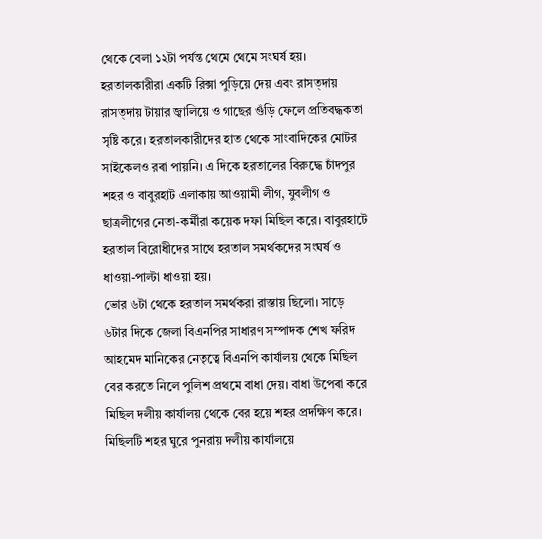থেকে বেলা ১২টা পর্যন্ত থেমে থেমে সংঘর্ষ হয়। হরতালকারীরা একটি রিক্সা পুড়িয়ে দেয় এবং রাসত্দায় রাসত্দায় টায়ার জ্বালিয়ে ও গাছের গুঁড়ি ফেলে প্রতিবদ্ধকতা সৃষ্টি করে। হরতালকারীদের হাত থেকে সাংবাদিকের মোটর সাইকেলও রৰা পায়নি। এ দিকে হরতালের বিরুদ্ধে চাঁদপুর শহর ও বাবুরহাট এলাকায় আওয়ামী লীগ, যুবলীগ ও ছাত্রলীগের নেতা-কর্মীরা কয়েক দফা মিছিল করে। বাবুরহাটে হরতাল বিরোধীদের সাথে হরতাল সমর্থকদের সংঘর্ষ ও ধাওয়া-পাল্টা ধাওয়া হয়।
ভোর ৬টা থেকে হরতাল সমর্থকরা রাস্তায় ছিলো। সাড়ে ৬টার দিকে জেলা বিএনপির সাধারণ সম্পাদক শেখ ফরিদ আহমেদ মানিকের নেতৃত্বে বিএনপি কার্যালয় থেকে মিছিল বের করতে নিলে পুলিশ প্রথমে বাধা দেয়। বাধা উপেৰা করে মিছিল দলীয় কার্যালয় থেকে বের হয়ে শহর প্রদক্ষিণ করে। মিছিলটি শহর ঘুরে পুনরায় দলীয় কার্যালয়ে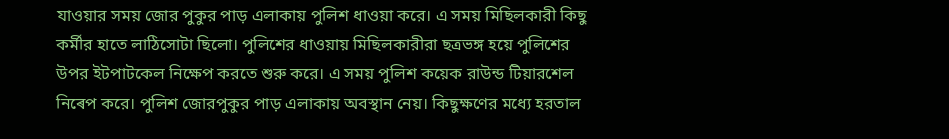যাওয়ার সময় জোর পুকুর পাড় এলাকায় পুলিশ ধাওয়া করে। এ সময় মিছিলকারী কিছু কর্মীর হাতে লাঠিসোটা ছিলো। পুলিশের ধাওয়ায় মিছিলকারীরা ছত্রভঙ্গ হয়ে পুলিশের উপর ইটপাটকেল নিক্ষেপ করতে শুরু করে। এ সময় পুলিশ কয়েক রাউন্ড টিয়ারশেল নিৰেপ করে। পুলিশ জোরপুকুর পাড় এলাকায় অবস্থান নেয়। কিছুক্ষণের মধ্যে হরতাল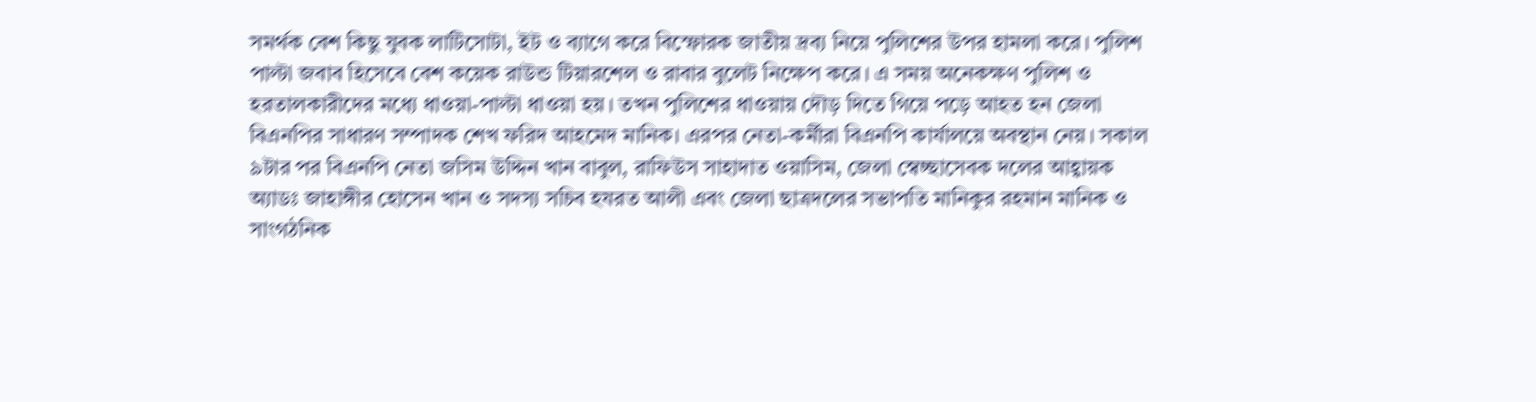সমর্থক বেশ কিছু যুবক লাটিসোটা, ইট ও ব্যাগে করে বিস্ফোরক জাতীয় দ্রব্য নিয়ে পুলিশের উপর হামলা করে। পুলিশ পাল্টা জবাব হিসেবে বেশ কয়েক রাউন্ড টিয়ারশেল ও রাবার বুলেট নিক্ষেপ করে। এ সময় অনেকক্ষণ পুলিশ ও হরতালকারীদের মধ্যে ধাওয়া-পাল্টা ধাওয়া হয়। তখন পুলিশের ধাওয়ায় দৌড় দিতে গিয়ে পড়ে আহত হন জেলা বিএনপির সাধারণ সম্পাদক শেখ ফরিদ আহমেদ মানিক। এরপর নেতা-কর্মীরা বিএনপি কার্যালয়ে অবস্থান নেয়। সকাল ৯টার পর বিএনপি নেতা জসিম উদ্দিন খান বাবুল, রাফিউস সাহাদাত ওয়াসিম, জেলা স্বেচ্ছাসেবক দলের আহ্বায়ক অ্যাডঃ জাহাঙ্গীর হোসেন খান ও সদস্য সচিব হযরত আলী এবং জেলা ছাত্রদলের সভাপতি মানিকুর রহমান মানিক ও সাংগঠনিক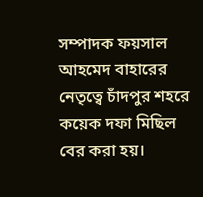সম্পাদক ফয়সাল আহমেদ বাহারের নেতৃত্বে চাঁদপুর শহরে কয়েক দফা মিছিল বের করা হয়।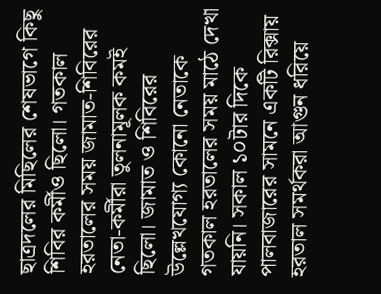ছাত্রদলের মিছিলের শেষভাগে কিছু শিবির কর্মীও ছিলো। গতকাল হরতালের সময় জামাত-শিবিরের নেতা-কর্মীরা তুলনামূলক কমই ছিলো। জামাত ও শিবিরের উল্লেখযোগ্য কোনো নেতাকে গতকাল হরতালের সময় মাঠে দেখা যায়নি। সকাল ১০টার দিকে পালবাজারের সামনে একটি রিক্সায় হরতাল সমর্থকরা আগুন ধরিয়ে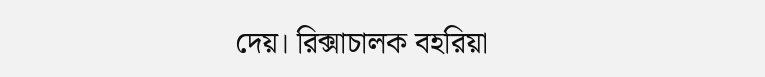দেয়। রিক্সাচালক বহরিয়া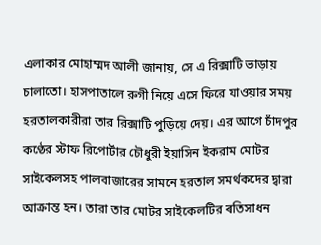এলাকার মোহাম্মদ আলী জানায়, সে এ রিক্সাটি ভাড়ায় চালাতো। হাসপাতালে রুগী নিয়ে এসে ফিরে যাওয়ার সময় হরতালকারীরা তার রিক্সাটি পুড়িয়ে দেয়। এর আগে চাঁদপুর কণ্ঠের স্টাফ রিপোর্টার চৌধুরী ইয়াসিন ইকরাম মোটর সাইকেলসহ পালবাজারের সামনে হরতাল সমর্থকদের দ্বারা আক্রান্ত হন। তারা তার মোটর সাইকেলটির ৰতিসাধন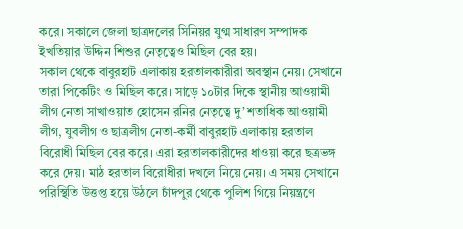করে। সকালে জেলা ছাত্রদলের সিনিয়র যুগ্ম সাধারণ সম্পাদক ইখতিয়ার উদ্দিন শিশুর নেতৃত্বেও মিছিল বের হয়।
সকাল থেকে বাবুরহাট এলাকায় হরতালকারীরা অবস্থান নেয়। সেখানে তারা পিকেটিং ও মিছিল করে। সাড়ে ১০টার দিকে স্থানীয় আওয়ামী লীগ নেতা সাখাওয়াত হোসেন রনির নেতৃত্বে দু’ শতাধিক আওয়ামী লীগ, যুবলীগ ও ছাত্রলীগ নেতা-কর্মী বাবুরহাট এলাকায় হরতাল বিরোধী মিছিল বের করে। এরা হরতালকারীদের ধাওয়া করে ছত্রভঙ্গ করে দেয়। মাঠ হরতাল বিরোধীরা দখলে নিয়ে নেয়। এ সময় সেখানে পরিস্থিতি উত্তপ্ত হয়ে উঠলে চাঁদপুর থেকে পুলিশ গিয়ে নিয়ন্ত্রণে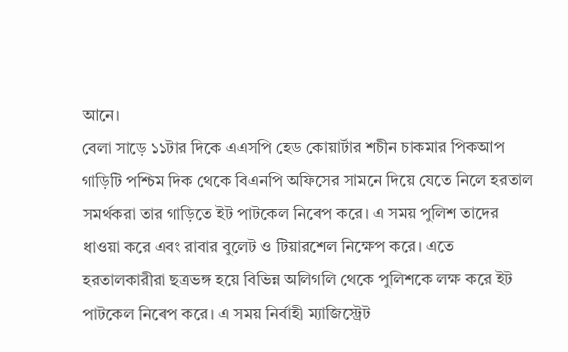আনে।
বেলা সাড়ে ১১টার দিকে এএসপি হেড কোয়ার্টার শচীন চাকমার পিকআপ গাড়িটি পশ্চিম দিক থেকে বিএনপি অফিসের সামনে দিয়ে যেতে নিলে হরতাল সমর্থকরা তার গাড়িতে ইট পাটকেল নিৰেপ করে। এ সময় পুলিশ তাদের ধাওয়া করে এবং রাবার বুলেট ও টিয়ারশেল নিক্ষেপ করে। এতে হরতালকারীরা ছত্রভঙ্গ হয়ে বিভিন্ন অলিগলি থেকে পুলিশকে লক্ষ করে ইট পাটকেল নিৰেপ করে। এ সময় নির্বাহী ম্যাজিস্ট্রেট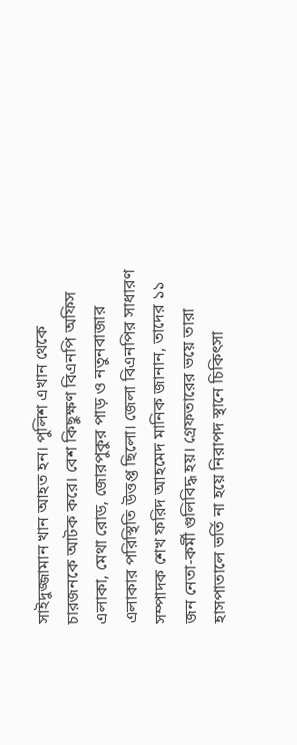সাইদুজ্জামান খান আহত হন। পুলিশ এখান থেকে চারজনকে আটক করে। বেশ কিছুক্ষণ বিএনপি অফিস এলাকা, মেথা রোড, জোরপুকুর পাড় ও নতুনবাজার এলাকার পরিস্থিতি উত্তপ্ত ছিলো। জেলা বিএনপির সাধারণ সম্পাদক শেখ ফরিদ আহমেদ মানিক জানান, তাদের ১১ জন নেতা-কর্মী গুলিবিদ্ধ হয়। গ্রেফতারের ভয়ে তারা হাসপাতালে ভর্তি না হয়ে নিরাপদ স্থানে চিকিৎসা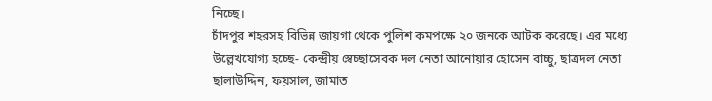নিচ্ছে।
চাঁদপুর শহরসহ বিভিন্ন জায়গা থেকে পুলিশ কমপক্ষে ২০ জনকে আটক করেছে। এর মধ্যে উল্লেখযোগ্য হচ্ছে- কেন্দ্রীয় স্বেচ্ছাসেবক দল নেতা আনোয়ার হোসেন বাচ্চু, ছাত্রদল নেতা ছালাউদ্দিন, ফয়সাল, জামাত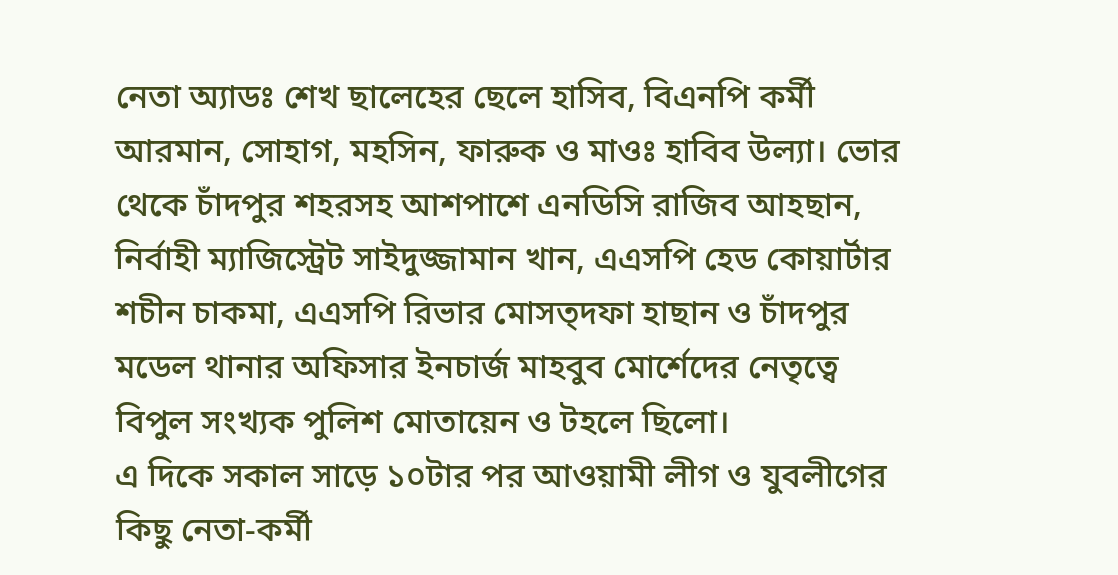নেতা অ্যাডঃ শেখ ছালেহের ছেলে হাসিব, বিএনপি কর্মী আরমান, সোহাগ, মহসিন, ফারুক ও মাওঃ হাবিব উল্যা। ভোর থেকে চাঁদপুর শহরসহ আশপাশে এনডিসি রাজিব আহছান, নির্বাহী ম্যাজিস্ট্রেট সাইদুজ্জামান খান, এএসপি হেড কোয়ার্টার শচীন চাকমা, এএসপি রিভার মোসত্দফা হাছান ও চাঁদপুর মডেল থানার অফিসার ইনচার্জ মাহবুব মোর্শেদের নেতৃত্বে বিপুল সংখ্যক পুলিশ মোতায়েন ও টহলে ছিলো।
এ দিকে সকাল সাড়ে ১০টার পর আওয়ামী লীগ ও যুবলীগের কিছু নেতা-কর্মী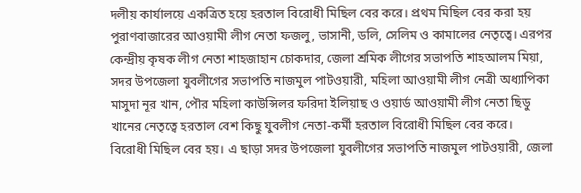দলীয় কার্যালয়ে একত্রিত হয়ে হরতাল বিরোধী মিছিল বের করে। প্রথম মিছিল বের করা হয় পুরাণবাজারের আওয়ামী লীগ নেতা ফজলু, ভাসানী, ডলি, সেলিম ও কামালের নেতৃত্বে। এরপর কেন্দ্রীয় কৃষক লীগ নেতা শাহজাহান চোকদার, জেলা শ্রমিক লীগের সভাপতি শাহআলম মিয়া, সদর উপজেলা যুবলীগের সভাপতি নাজমুল পাটওয়ারী, মহিলা আওয়ামী লীগ নেত্রী অধ্যাপিকা মাসুদা নূর খান, পৌর মহিলা কাউন্সিলর ফরিদা ইলিয়াছ ও ওয়ার্ড আওয়ামী লীগ নেতা ছিডু খানের নেতৃত্বে হরতাল বেশ কিছু যুবলীগ নেতা-কর্মী হরতাল বিরোধী মিছিল বের করে।
বিরোধী মিছিল বের হয়। এ ছাড়া সদর উপজেলা যুবলীগের সভাপতি নাজমুল পাটওয়ারী, জেলা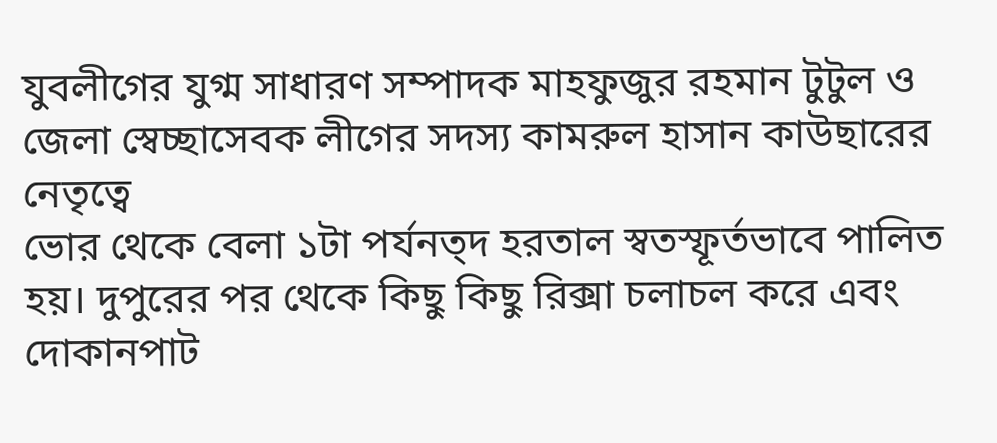যুবলীগের যুগ্ম সাধারণ সম্পাদক মাহফুজুর রহমান টুটুল ও জেলা স্বেচ্ছাসেবক লীগের সদস্য কামরুল হাসান কাউছারের নেতৃত্বে
ভোর থেকে বেলা ১টা পর্যনত্দ হরতাল স্বতস্ফূর্তভাবে পালিত হয়। দুপুরের পর থেকে কিছু কিছু রিক্সা চলাচল করে এবং দোকানপাট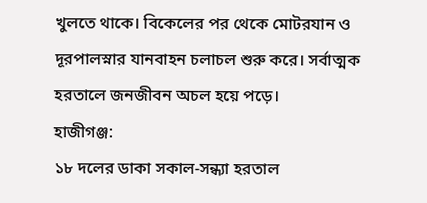খুলতে থাকে। বিকেলের পর থেকে মোটরযান ও দূরপালস্নার যানবাহন চলাচল শুরু করে। সর্বাত্মক হরতালে জনজীবন অচল হয়ে পড়ে।
হাজীগঞ্জ:
১৮ দলের ডাকা সকাল-সন্ধ্যা হরতাল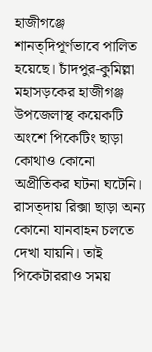হাজীগঞ্জে শানত্দিপূর্ণভাবে পালিত হয়েছে। চাঁদপুর-কুমিল্লা মহাসড়কের হাজীগঞ্জ উপজেলাস্থ কয়েকটি অংশে পিকেটিং ছাড়া কোথাও কোনো অপ্রীতিকর ঘটনা ঘটেনি। রাসত্দায় রিক্সা ছাড়া অন্য কোনো যানবাহন চলতে দেখা যায়নি। তাই পিকেটাররাও সময়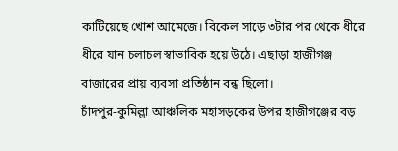কাটিয়েছে খোশ আমেজে। বিকেল সাড়ে ৩টার পর থেকে ধীরে ধীরে যান চলাচল স্বাভাবিক হয়ে উঠে। এছাড়া হাজীগঞ্জ বাজারের প্রায় ব্যবসা প্রতিষ্ঠান বন্ধ ছিলো।
চাঁদপুর-কুমিল্লা আঞ্চলিক মহাসড়কের উপর হাজীগঞ্জের বড়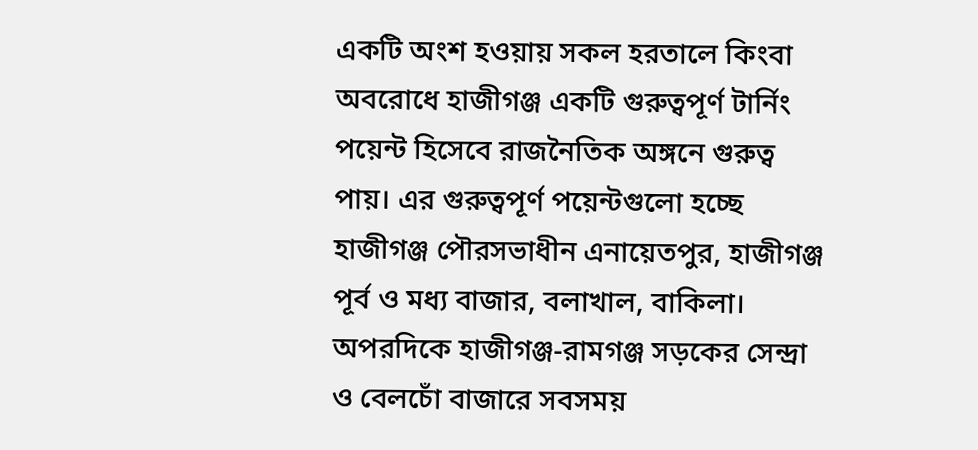একটি অংশ হওয়ায় সকল হরতালে কিংবা অবরোধে হাজীগঞ্জ একটি গুরুত্বপূর্ণ টার্নিং পয়েন্ট হিসেবে রাজনৈতিক অঙ্গনে গুরুত্ব পায়। এর গুরুত্বপূর্ণ পয়েন্টগুলো হচ্ছে হাজীগঞ্জ পৌরসভাধীন এনায়েতপুর, হাজীগঞ্জ পূর্ব ও মধ্য বাজার, বলাখাল, বাকিলা। অপরদিকে হাজীগঞ্জ-রামগঞ্জ সড়কের সেন্দ্রা ও বেলচোঁ বাজারে সবসময়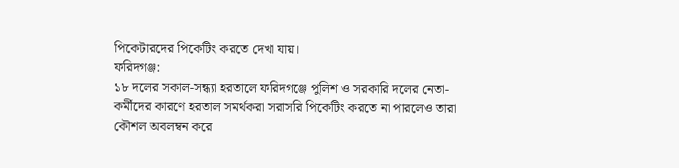পিকেটারদের পিকেটিং করতে দেখা যায়।
ফরিদগঞ্জ:
১৮ দলের সকাল-সন্ধ্যা হরতালে ফরিদগঞ্জে পুলিশ ও সরকারি দলের নেতা-কর্মীদের কারণে হরতাল সমর্থকরা সরাসরি পিকেটিং করতে না পারলেও তারা কৌশল অবলম্বন করে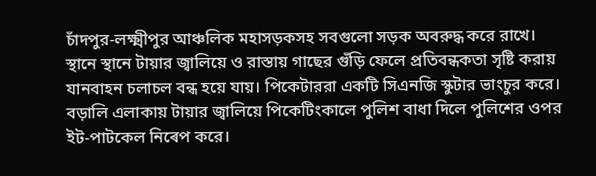চাঁদপুর-লক্ষ্মীপুর আঞ্চলিক মহাসড়কসহ সবগুলো সড়ক অবরুদ্ধ করে রাখে। স্থানে স্থানে টায়ার জ্বালিয়ে ও রাস্তায় গাছের গুঁড়ি ফেলে প্রতিবন্ধকতা সৃষ্টি করায় যানবাহন চলাচল বন্ধ হয়ে যায়। পিকেটাররা একটি সিএনজি স্কুটার ভাংচুর করে। বড়ালি এলাকায় টায়ার জ্বালিয়ে পিকেটিংকালে পুলিশ বাধা দিলে পুলিশের ওপর ইট-পাটকেল নিৰেপ করে।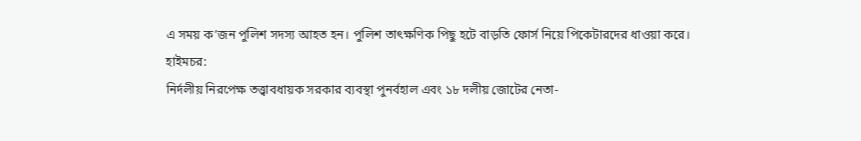এ সময় ক’জন পুলিশ সদস্য আহত হন। পুলিশ তাৎক্ষণিক পিছু হটে বাড়তি ফোর্স নিয়ে পিকেটারদের ধাওয়া করে।
হাইমচর:
নির্দলীয় নিরপেক্ষ তত্ত্বাবধায়ক সরকার ব্যবস্থা পুনর্বহাল এবং ১৮ দলীয় জোটের নেতা-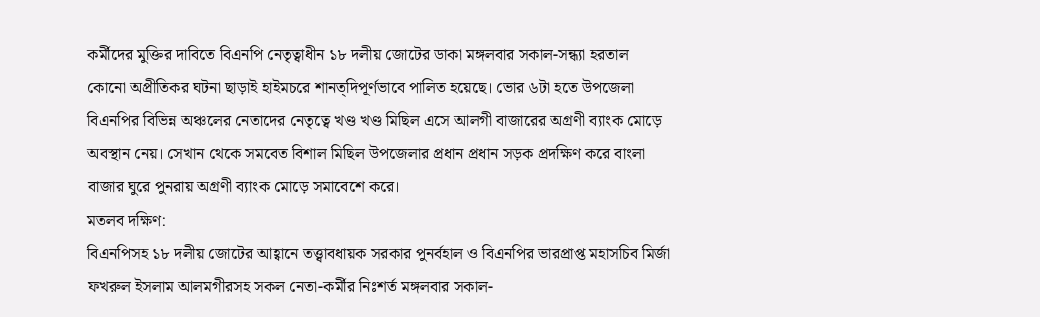কর্মীদের মুক্তির দাবিতে বিএনপি নেতৃত্বাধীন ১৮ দলীয় জোটের ডাকা মঙ্গলবার সকাল-সন্ধ্যা হরতাল কোনো অপ্রীতিকর ঘটনা ছাড়াই হাইমচরে শানত্দিপূর্ণভাবে পালিত হয়েছে। ভোর ৬টা হতে উপজেলা বিএনপির বিভিন্ন অঞ্চলের নেতাদের নেতৃত্বে খণ্ড খণ্ড মিছিল এসে আলগী বাজারের অগ্রণী ব্যাংক মোড়ে অবস্থান নেয়। সেখান থেকে সমবেত বিশাল মিছিল উপজেলার প্রধান প্রধান সড়ক প্রদক্ষিণ করে বাংলা বাজার ঘুরে পুনরায় অগ্রণী ব্যাংক মোড়ে সমাবেশে করে।
মতলব দক্ষিণ:
বিএনপিসহ ১৮ দলীয় জোটের আহ্বানে তত্ত্বাবধায়ক সরকার পুনর্বহাল ও বিএনপির ভারপ্রাপ্ত মহাসচিব মির্জা ফখরুল ইসলাম আলমগীরসহ সকল নেতা-কর্মীর নিঃশর্ত মঙ্গলবার সকাল-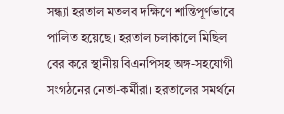সন্ধ্যা হরতাল মতলব দক্ষিণে শান্তিপূর্ণভাবে পালিত হয়েছে। হরতাল চলাকালে মিছিল বের করে স্থানীয় বিএনপিসহ অঙ্গ-সহযোগী সংগঠনের নেতা-কর্মীরা। হরতালের সমর্থনে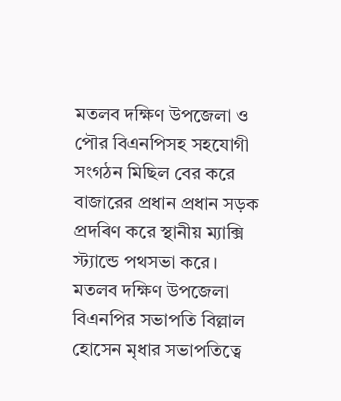মতলব দক্ষিণ উপজেলা ও পৌর বিএনপিসহ সহযোগী সংগঠন মিছিল বের করে বাজারের প্রধান প্রধান সড়ক প্রদৰিণ করে স্থানীয় ম্যাক্সি স্ট্যান্ডে পথসভা করে।
মতলব দক্ষিণ উপজেলা বিএনপির সভাপতি বিল্লাল হোসেন মৃধার সভাপতিত্বে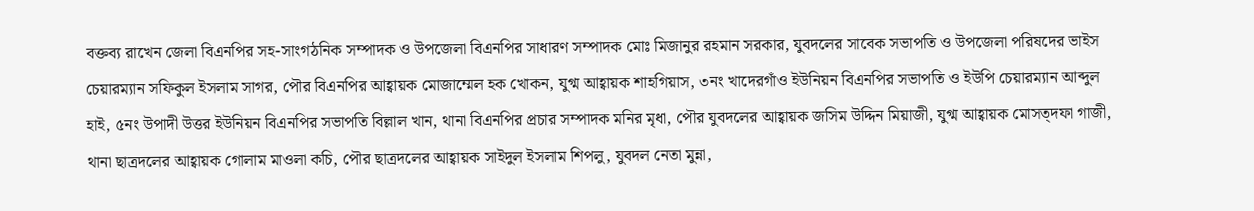বক্তব্য রাখেন জেলা বিএনপির সহ-সাংগঠনিক সম্পাদক ও উপজেলা বিএনপির সাধারণ সম্পাদক মোঃ মিজানুর রহমান সরকার, যুবদলের সাবেক সভাপতি ও উপজেলা পরিষদের ভাইস চেয়ারম্যান সফিকুল ইসলাম সাগর, পৌর বিএনপির আহ্বায়ক মোজাম্মেল হক খোকন, যুগ্ম আহ্বায়ক শাহগিয়াস, ৩নং খাদেরগাঁও ইউনিয়ন বিএনপির সভাপতি ও ইউপি চেয়ারম্যান আব্দুল হাই, ৫নং উপাদী উত্তর ইউনিয়ন বিএনপির সভাপতি বিল্লাল খান, থানা বিএনপির প্রচার সম্পাদক মনির মৃধা, পৌর যুবদলের আহ্বায়ক জসিম উদ্দিন মিয়াজী, যুগ্ম আহ্বায়ক মোসত্দফা গাজী, থানা ছাত্রদলের আহ্বায়ক গোলাম মাওলা কচি, পৌর ছাত্রদলের আহ্বায়ক সাইদুল ইসলাম শিপলু, যুবদল নেতা মুন্না,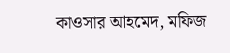কাওসার আহমেদ, মফিজ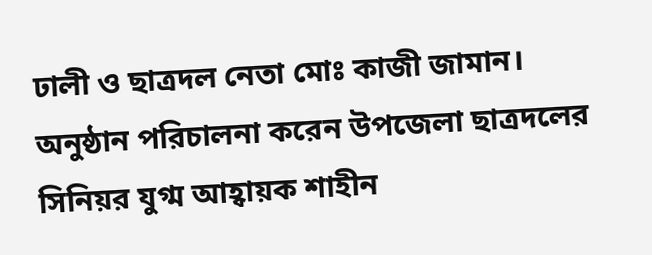ঢালী ও ছাত্রদল নেতা মোঃ কাজী জামান। অনুষ্ঠান পরিচালনা করেন উপজেলা ছাত্রদলের সিনিয়র যুগ্ম আহ্বায়ক শাহীন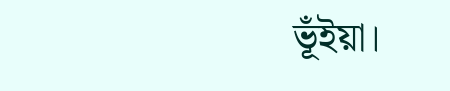ভূঁইয়া।